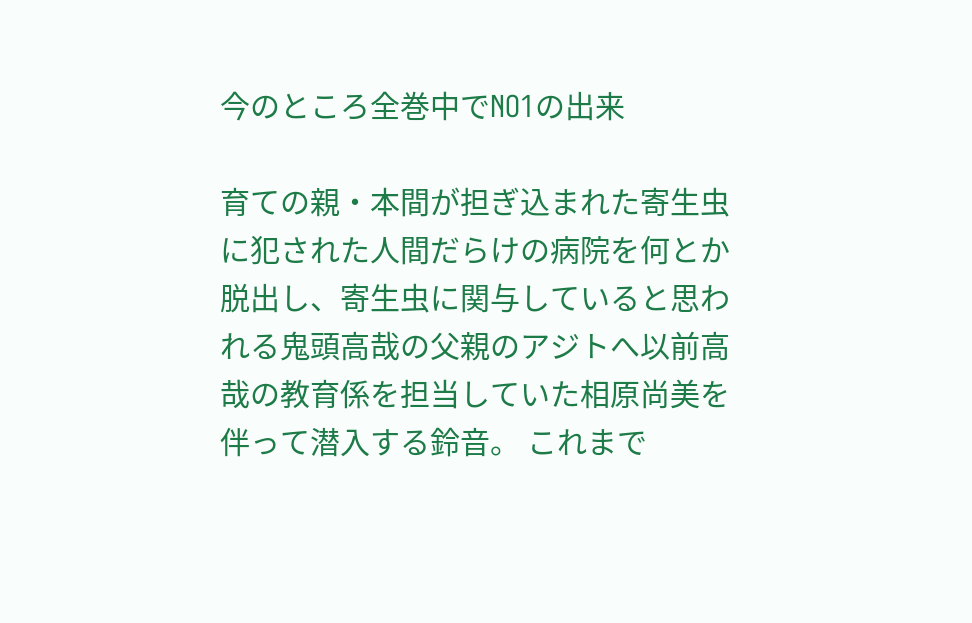今のところ全巻中でNO1の出来

育ての親・本間が担ぎ込まれた寄生虫に犯された人間だらけの病院を何とか脱出し、寄生虫に関与していると思われる鬼頭高哉の父親のアジトへ以前高哉の教育係を担当していた相原尚美を伴って潜入する鈴音。 これまで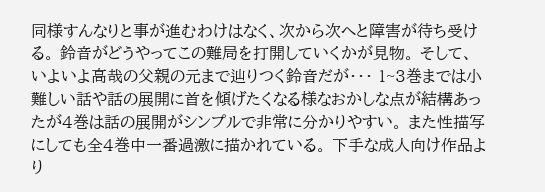同様すんなりと事が進むわけはなく、次から次へと障害が待ち受ける。 鈴音がどうやってこの難局を打開していくかが見物。 そして、いよいよ高哉の父親の元まで辿りつく鈴音だが・・・ 1~3巻までは小難しい話や話の展開に首を傾げたくなる様なおかしな点が結構あったが4巻は話の展開がシンプルで非常に分かりやすい。 また性描写にしても全4巻中一番過激に描かれている。 下手な成人向け作品より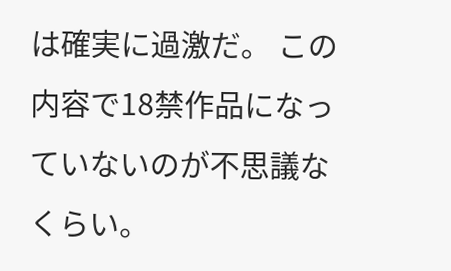は確実に過激だ。 この内容で18禁作品になっていないのが不思議なくらい。